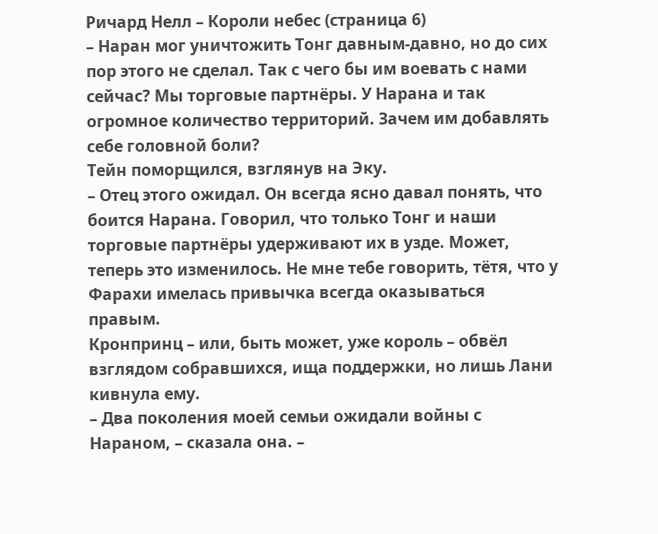Ричард Нелл – Короли небес (страница 6)
– Наран мог уничтожить Тонг давным-давно, но до сих пор этого не сделал. Так с чего бы им воевать с нами сейчас? Мы торговые партнёры. У Нарана и так огромное количество территорий. Зачем им добавлять себе головной боли?
Тейн поморщился, взглянув на Эку.
– Отец этого ожидал. Он всегда ясно давал понять, что боится Нарана. Говорил, что только Тонг и наши торговые партнёры удерживают их в узде. Может, теперь это изменилось. Не мне тебе говорить, тётя, что у Фарахи имелась привычка всегда оказываться правым.
Кронпринц – или, быть может, уже король – обвёл взглядом собравшихся, ища поддержки, но лишь Лани кивнула ему.
– Два поколения моей семьи ожидали войны с Нараном, – сказала она. –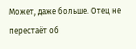Может, даже больше. Отец не перестаёт об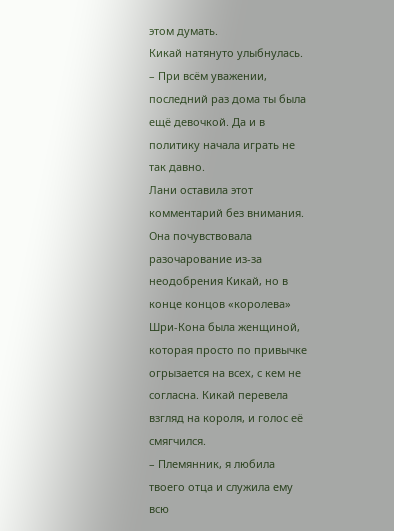этом думать.
Кикай натянуто улыбнулась.
– При всём уважении, последний раз дома ты была ещё девочкой. Да и в политику начала играть не так давно.
Лани оставила этот комментарий без внимания. Она почувствовала разочарование из-за неодобрения Кикай, но в конце концов «королева» Шри-Кона была женщиной, которая просто по привычке огрызается на всех, с кем не согласна. Кикай перевела взгляд на короля, и голос её смягчился.
– Племянник, я любила твоего отца и служила ему всю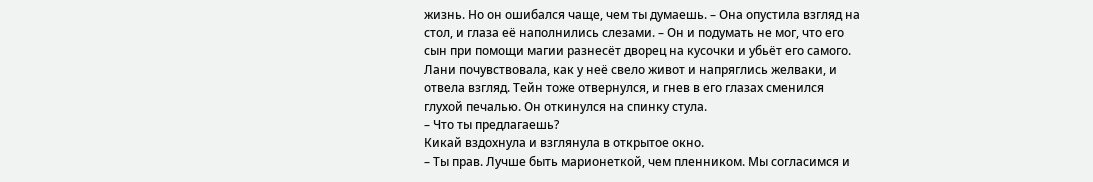жизнь. Но он ошибался чаще, чем ты думаешь. – Она опустила взгляд на стол, и глаза её наполнились слезами. – Он и подумать не мог, что его сын при помощи магии разнесёт дворец на кусочки и убьёт его самого.
Лани почувствовала, как у неё свело живот и напряглись желваки, и отвела взгляд. Тейн тоже отвернулся, и гнев в его глазах сменился глухой печалью. Он откинулся на спинку стула.
– Что ты предлагаешь?
Кикай вздохнула и взглянула в открытое окно.
– Ты прав. Лучше быть марионеткой, чем пленником. Мы согласимся и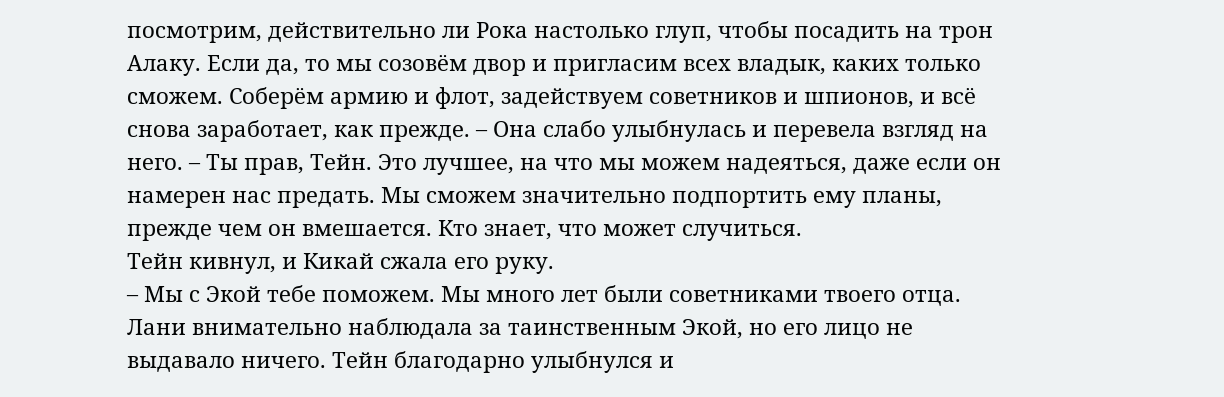посмотрим, действительно ли Рока настолько глуп, чтобы посадить на трон Алаку. Если да, то мы созовём двор и пригласим всех владык, каких только сможем. Соберём армию и флот, задействуем советников и шпионов, и всё снова заработает, как прежде. – Она слабо улыбнулась и перевела взгляд на него. – Ты прав, Тейн. Это лучшее, на что мы можем надеяться, даже если он намерен нас предать. Мы сможем значительно подпортить ему планы, прежде чем он вмешается. Кто знает, что может случиться.
Тейн кивнул, и Кикай сжала его руку.
– Мы с Экой тебе поможем. Мы много лет были советниками твоего отца.
Лани внимательно наблюдала за таинственным Экой, но его лицо не выдавало ничего. Тейн благодарно улыбнулся и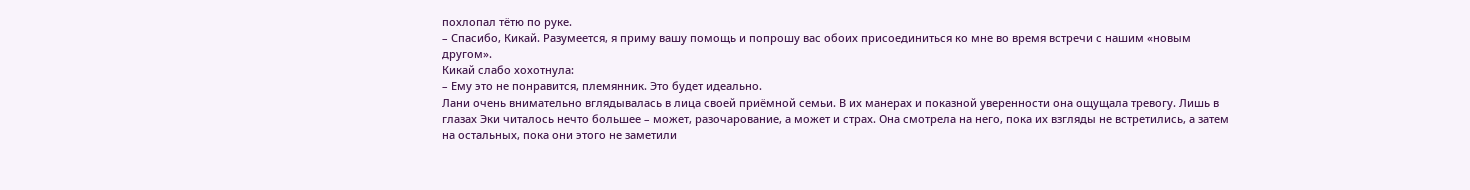похлопал тётю по руке.
– Спасибо, Кикай. Разумеется, я приму вашу помощь и попрошу вас обоих присоединиться ко мне во время встречи с нашим «новым другом».
Кикай слабо хохотнула:
– Ему это не понравится, племянник. Это будет идеально.
Лани очень внимательно вглядывалась в лица своей приёмной семьи. В их манерах и показной уверенности она ощущала тревогу. Лишь в глазах Эки читалось нечто большее – может, разочарование, а может и страх. Она смотрела на него, пока их взгляды не встретились, а затем на остальных, пока они этого не заметили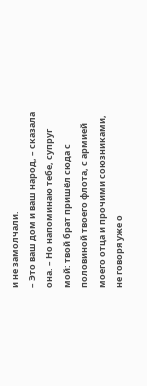и не замолчали.
– Это ваш дом и ваш народ, – сказала она. – Но напоминаю тебе, супруг мой: твой брат пришёл сюда с половиной твоего флота, с армией моего отца и прочими союзниками, не говоря уже о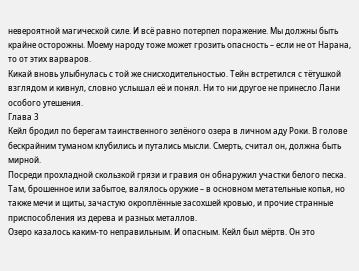невероятной магической силе. И всё равно потерпел поражение. Мы должны быть крайне осторожны. Моему народу тоже может грозить опасность – если не от Нарана, то от этих варваров.
Кикай вновь улыбнулась с той же снисходительностью. Тейн встретился с тётушкой взглядом и кивнул, словно услышал её и понял. Ни то ни другое не принесло Лани особого утешения.
Глава 3
Кейл бродил по берегам таинственного зелёного озера в личном аду Роки. В голове бескрайним туманом клубились и путались мысли. Смерть, считал он, должна быть мирной.
Посреди прохладной скользкой грязи и гравия он обнаружил участки белого песка. Там, брошенное или забытое, валялось оружие – в основном метательные копья, но также мечи и щиты, зачастую окроплённые засохшей кровью, и прочие странные приспособления из дерева и разных металлов.
Озеро казалось каким-то неправильным. И опасным. Кейл был мёртв. Он это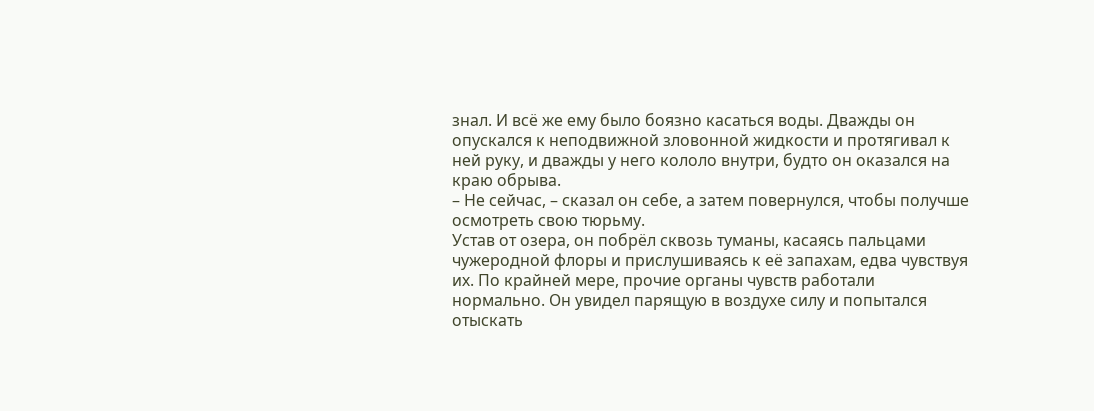знал. И всё же ему было боязно касаться воды. Дважды он опускался к неподвижной зловонной жидкости и протягивал к ней руку, и дважды у него кололо внутри, будто он оказался на краю обрыва.
– Не сейчас, – сказал он себе, а затем повернулся, чтобы получше осмотреть свою тюрьму.
Устав от озера, он побрёл сквозь туманы, касаясь пальцами чужеродной флоры и прислушиваясь к её запахам, едва чувствуя их. По крайней мере, прочие органы чувств работали нормально. Он увидел парящую в воздухе силу и попытался отыскать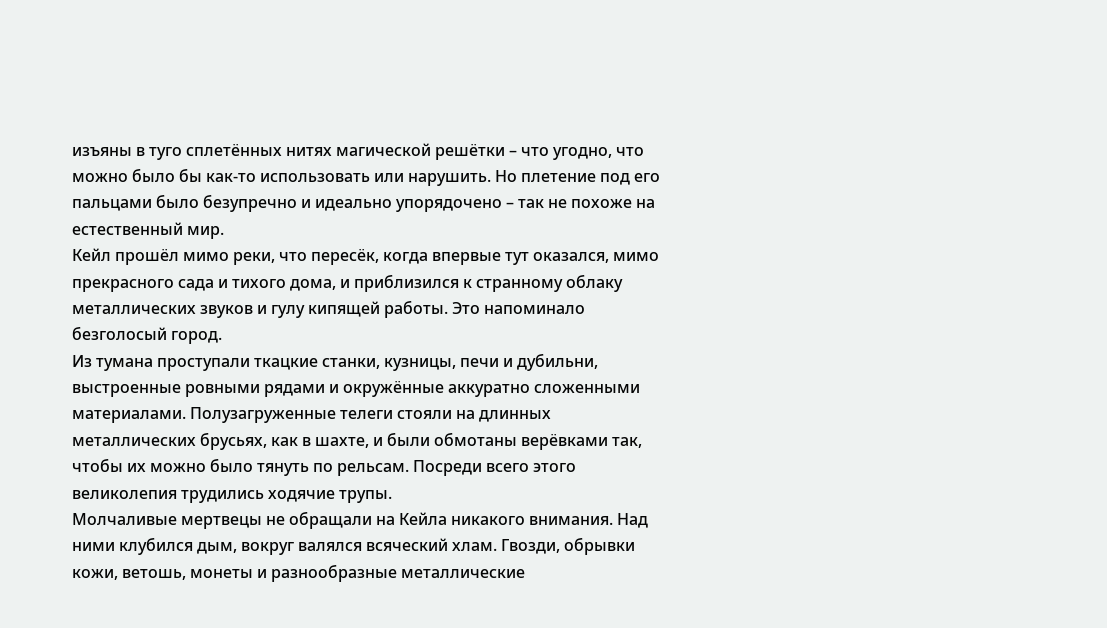изъяны в туго сплетённых нитях магической решётки – что угодно, что можно было бы как-то использовать или нарушить. Но плетение под его пальцами было безупречно и идеально упорядочено – так не похоже на естественный мир.
Кейл прошёл мимо реки, что пересёк, когда впервые тут оказался, мимо прекрасного сада и тихого дома, и приблизился к странному облаку металлических звуков и гулу кипящей работы. Это напоминало безголосый город.
Из тумана проступали ткацкие станки, кузницы, печи и дубильни, выстроенные ровными рядами и окружённые аккуратно сложенными материалами. Полузагруженные телеги стояли на длинных металлических брусьях, как в шахте, и были обмотаны верёвками так, чтобы их можно было тянуть по рельсам. Посреди всего этого великолепия трудились ходячие трупы.
Молчаливые мертвецы не обращали на Кейла никакого внимания. Над ними клубился дым, вокруг валялся всяческий хлам. Гвозди, обрывки кожи, ветошь, монеты и разнообразные металлические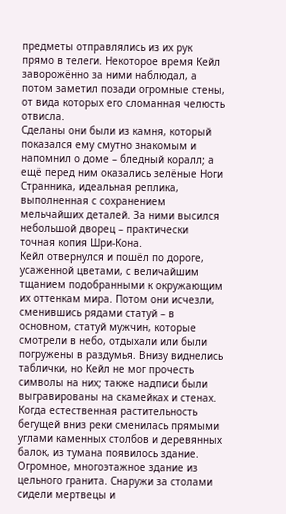предметы отправлялись из их рук прямо в телеги. Некоторое время Кейл заворожённо за ними наблюдал, а потом заметил позади огромные стены, от вида которых его сломанная челюсть отвисла.
Сделаны они были из камня, который показался ему смутно знакомым и напомнил о доме – бледный коралл; а ещё перед ним оказались зелёные Ноги Странника, идеальная реплика, выполненная с сохранением мельчайших деталей. За ними высился небольшой дворец – практически точная копия Шри-Кона.
Кейл отвернулся и пошёл по дороге, усаженной цветами, с величайшим тщанием подобранными к окружающим их оттенкам мира. Потом они исчезли, сменившись рядами статуй – в основном, статуй мужчин, которые смотрели в небо, отдыхали или были погружены в раздумья. Внизу виднелись таблички, но Кейл не мог прочесть символы на них; также надписи были выгравированы на скамейках и стенах. Когда естественная растительность бегущей вниз реки сменилась прямыми углами каменных столбов и деревянных балок, из тумана появилось здание.
Огромное, многоэтажное здание из цельного гранита. Снаружи за столами сидели мертвецы и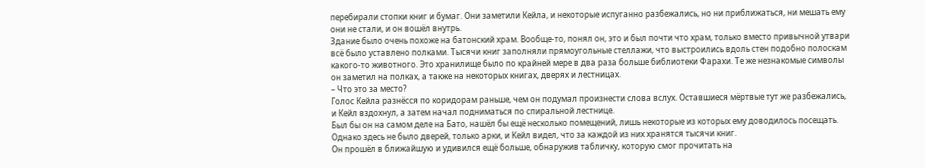перебирали стопки книг и бумаг. Они заметили Кейла, и некоторые испуганно разбежались, но ни приближаться, ни мешать ему они не стали, и он вошёл внутрь.
Здание было очень похоже на батонский храм. Вообще-то, понял он, это и был почти что храм, только вместо привычной утвари всё было уставлено полками. Тысячи книг заполняли прямоугольные стеллажи, что выстроились вдоль стен подобно полоскам какого-то животного. Это хранилище было по крайней мере в два раза больше библиотеки Фарахи. Те же незнакомые символы он заметил на полках, а также на некоторых книгах, дверях и лестницах.
– Что это за место?
Голос Кейла разнёсся по коридорам раньше, чем он подумал произнести слова вслух. Оставшиеся мёртвые тут же разбежались, и Кейл вздохнул, а затем начал подниматься по спиральной лестнице.
Был бы он на самом деле на Бато, нашёл бы ещё несколько помещений, лишь некоторые из которых ему доводилось посещать. Однако здесь не было дверей, только арки, и Кейл видел, что за каждой из них хранятся тысячи книг.
Он прошёл в ближайшую и удивился ещё больше, обнаружив табличку, которую смог прочитать на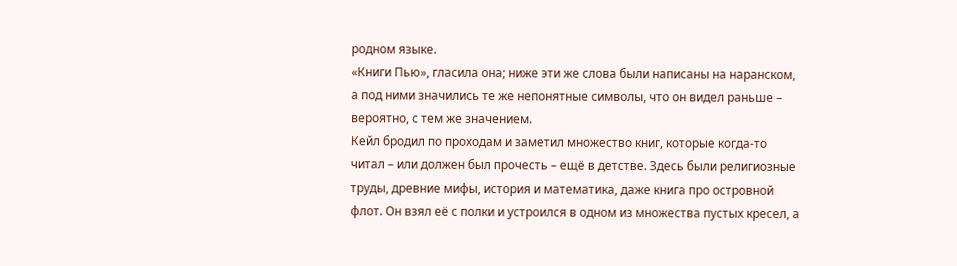родном языке.
«Книги Пью», гласила она; ниже эти же слова были написаны на наранском, а под ними значились те же непонятные символы, что он видел раньше – вероятно, с тем же значением.
Кейл бродил по проходам и заметил множество книг, которые когда-то читал – или должен был прочесть – ещё в детстве. Здесь были религиозные труды, древние мифы, история и математика, даже книга про островной флот. Он взял её с полки и устроился в одном из множества пустых кресел, а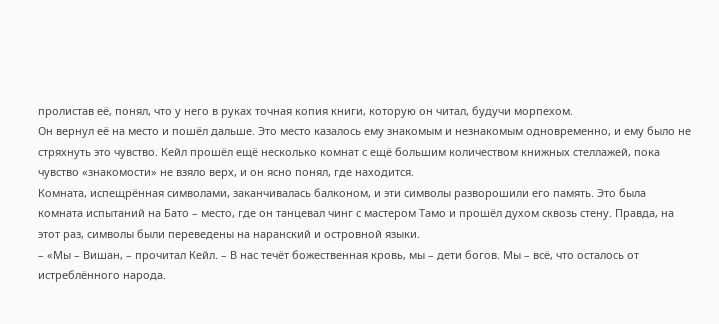пролистав её, понял, что у него в руках точная копия книги, которую он читал, будучи морпехом.
Он вернул её на место и пошёл дальше. Это место казалось ему знакомым и незнакомым одновременно, и ему было не стряхнуть это чувство. Кейл прошёл ещё несколько комнат с ещё большим количеством книжных стеллажей, пока чувство «знакомости» не взяло верх, и он ясно понял, где находится.
Комната, испещрённая символами, заканчивалась балконом, и эти символы разворошили его память. Это была комната испытаний на Бато – место, где он танцевал чинг с мастером Тамо и прошёл духом сквозь стену. Правда, на этот раз, символы были переведены на наранский и островной языки.
– «Мы – Вишан, – прочитал Кейл. – В нас течёт божественная кровь, мы – дети богов. Мы – всё, что осталось от истреблённого народа.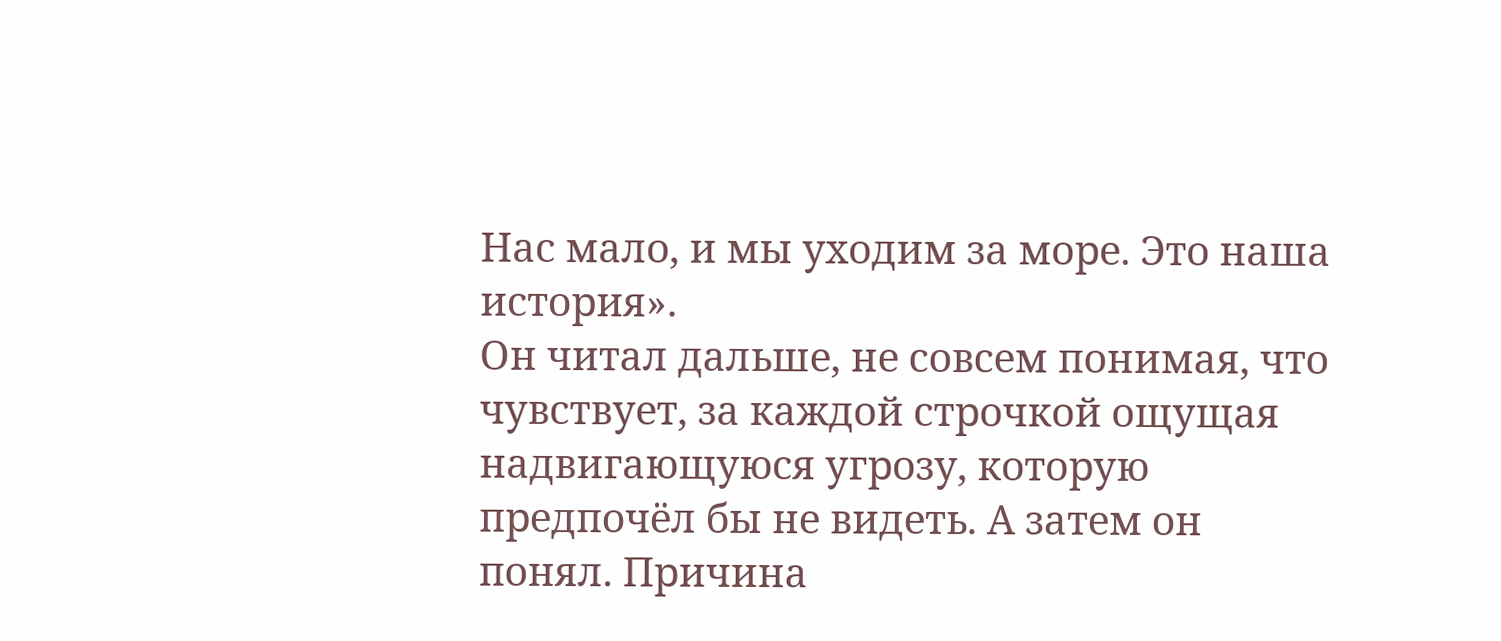Нас мало, и мы уходим за море. Это наша история».
Он читал дальше, не совсем понимая, что чувствует, за каждой строчкой ощущая надвигающуюся угрозу, которую предпочёл бы не видеть. А затем он понял. Причина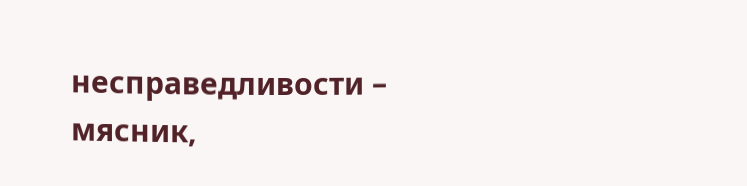несправедливости – мясник,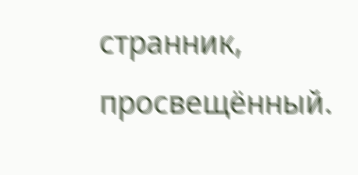странник, просвещённый.